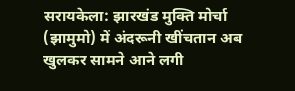सरायकेला: झारखंड मुक्ति मोर्चा (झामुमो) में अंदरूनी खींचतान अब खुलकर सामने आने लगी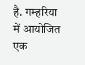है. गम्हरिया में आयोजित एक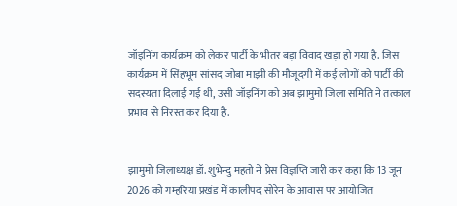जॉइनिंग कार्यक्रम को लेकर पार्टी के भीतर बड़ा विवाद खड़ा हो गया है. जिस कार्यक्रम में सिंहभूम सांसद जोबा माझी की मौजूदगी में कई लोगों को पार्टी की सदस्यता दिलाई गई थी, उसी जॉइनिंग को अब झामुमो जिला समिति ने तत्काल प्रभाव से निरस्त कर दिया है.


झामुमो जिलाध्यक्ष डॉ. शुभेन्दु महतो ने प्रेस विज्ञप्ति जारी कर कहा कि 13 जून 2026 को गम्हरिया प्रखंड में कालीपद सोरेन के आवास पर आयोजित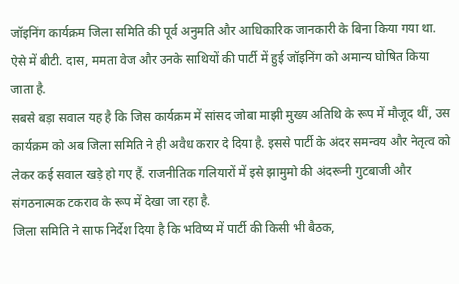जॉइनिंग कार्यक्रम जिला समिति की पूर्व अनुमति और आधिकारिक जानकारी के बिना किया गया था. ऐसे में बीटी. दास, ममता वेज और उनके साथियों की पार्टी में हुई जॉइनिंग को अमान्य घोषित किया जाता है.
सबसे बड़ा सवाल यह है कि जिस कार्यक्रम में सांसद जोबा माझी मुख्य अतिथि के रूप में मौजूद थीं, उस कार्यक्रम को अब जिला समिति ने ही अवैध करार दे दिया है. इससे पार्टी के अंदर समन्वय और नेतृत्व को लेकर कई सवाल खड़े हो गए हैं. राजनीतिक गलियारों में इसे झामुमो की अंदरूनी गुटबाजी और संगठनात्मक टकराव के रूप में देखा जा रहा है.
जिला समिति ने साफ निर्देश दिया है कि भविष्य में पार्टी की किसी भी बैठक,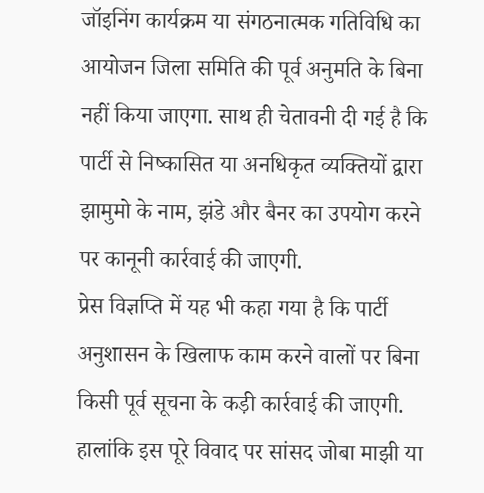जॉइनिंग कार्यक्रम या संगठनात्मक गतिविधि का आयोजन जिला समिति की पूर्व अनुमति के बिना नहीं किया जाएगा. साथ ही चेतावनी दी गई है कि पार्टी से निष्कासित या अनधिकृत व्यक्तियों द्वारा झामुमो के नाम, झंडे और बैनर का उपयोग करने पर कानूनी कार्रवाई की जाएगी.
प्रेस विज्ञप्ति में यह भी कहा गया है कि पार्टी अनुशासन के खिलाफ काम करने वालों पर बिना किसी पूर्व सूचना के कड़ी कार्रवाई की जाएगी. हालांकि इस पूरे विवाद पर सांसद जोबा माझी या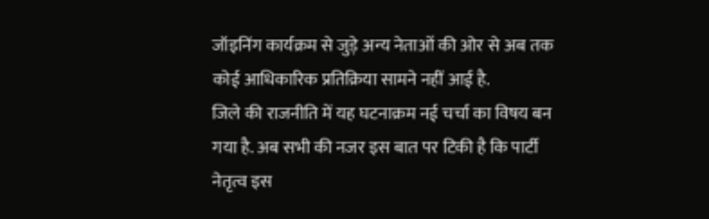जॉइनिंग कार्यक्रम से जुड़े अन्य नेताओं की ओर से अब तक कोई आधिकारिक प्रतिक्रिया सामने नहीं आई है.
जिले की राजनीति में यह घटनाक्रम नई चर्चा का विषय बन गया है. अब सभी की नजर इस बात पर टिकी है कि पार्टी नेतृत्व इस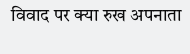विवाद पर क्या रुख अपनाता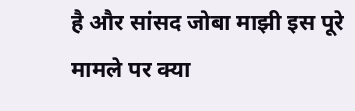है और सांसद जोबा माझी इस पूरे मामले पर क्या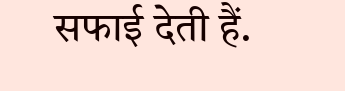सफाई देती हैं.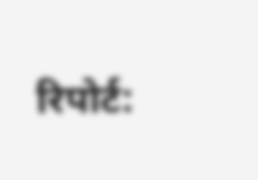रिपोर्ट: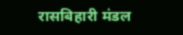रासबिहारी मंडल